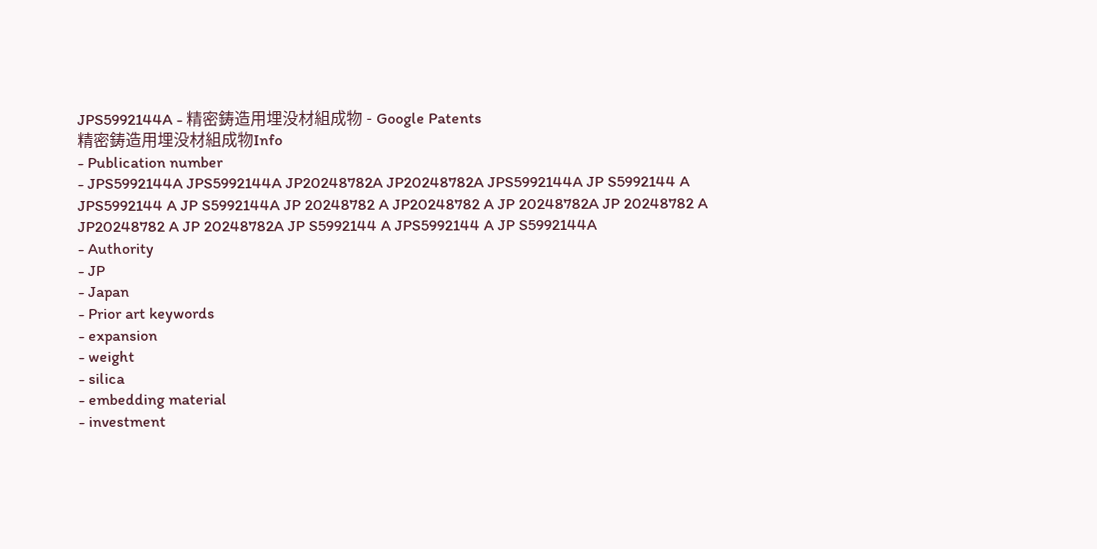JPS5992144A - 精密鋳造用埋没材組成物 - Google Patents
精密鋳造用埋没材組成物Info
- Publication number
- JPS5992144A JPS5992144A JP20248782A JP20248782A JPS5992144A JP S5992144 A JPS5992144 A JP S5992144A JP 20248782 A JP20248782 A JP 20248782A JP 20248782 A JP20248782 A JP 20248782A JP S5992144 A JPS5992144 A JP S5992144A
- Authority
- JP
- Japan
- Prior art keywords
- expansion
- weight
- silica
- embedding material
- investment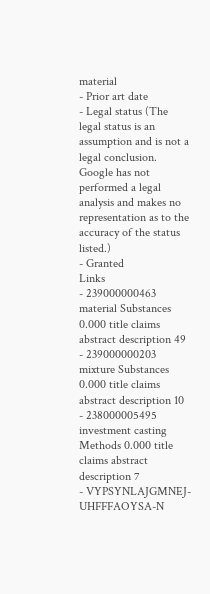material
- Prior art date
- Legal status (The legal status is an assumption and is not a legal conclusion. Google has not performed a legal analysis and makes no representation as to the accuracy of the status listed.)
- Granted
Links
- 239000000463 material Substances 0.000 title claims abstract description 49
- 239000000203 mixture Substances 0.000 title claims abstract description 10
- 238000005495 investment casting Methods 0.000 title claims abstract description 7
- VYPSYNLAJGMNEJ-UHFFFAOYSA-N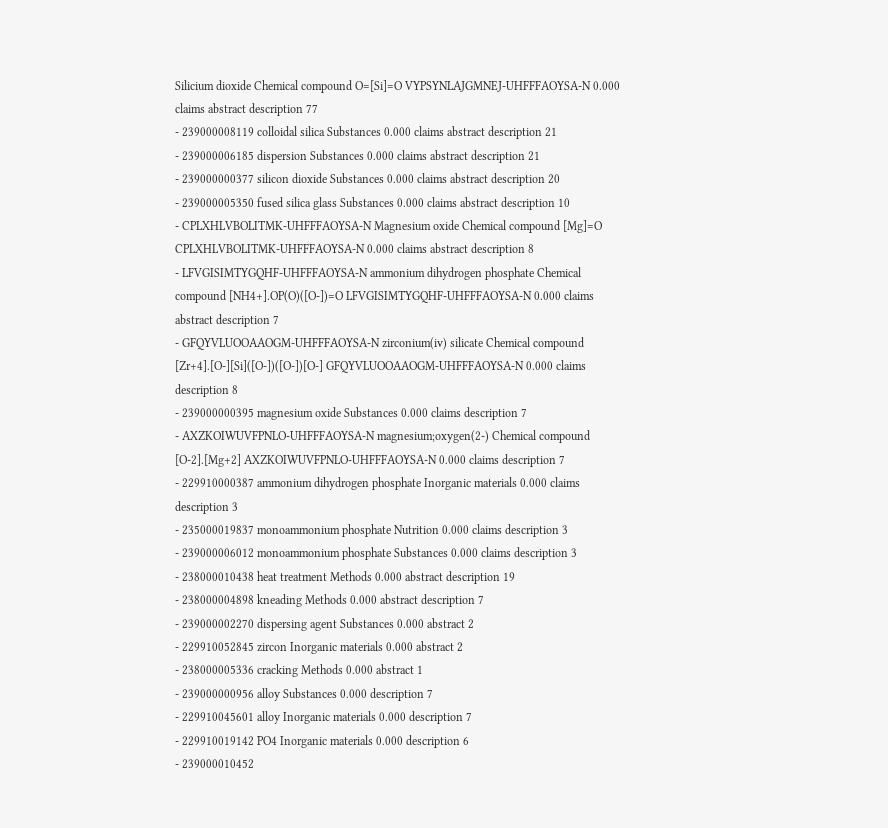Silicium dioxide Chemical compound O=[Si]=O VYPSYNLAJGMNEJ-UHFFFAOYSA-N 0.000 claims abstract description 77
- 239000008119 colloidal silica Substances 0.000 claims abstract description 21
- 239000006185 dispersion Substances 0.000 claims abstract description 21
- 239000000377 silicon dioxide Substances 0.000 claims abstract description 20
- 239000005350 fused silica glass Substances 0.000 claims abstract description 10
- CPLXHLVBOLITMK-UHFFFAOYSA-N Magnesium oxide Chemical compound [Mg]=O CPLXHLVBOLITMK-UHFFFAOYSA-N 0.000 claims abstract description 8
- LFVGISIMTYGQHF-UHFFFAOYSA-N ammonium dihydrogen phosphate Chemical compound [NH4+].OP(O)([O-])=O LFVGISIMTYGQHF-UHFFFAOYSA-N 0.000 claims abstract description 7
- GFQYVLUOOAAOGM-UHFFFAOYSA-N zirconium(iv) silicate Chemical compound [Zr+4].[O-][Si]([O-])([O-])[O-] GFQYVLUOOAAOGM-UHFFFAOYSA-N 0.000 claims description 8
- 239000000395 magnesium oxide Substances 0.000 claims description 7
- AXZKOIWUVFPNLO-UHFFFAOYSA-N magnesium;oxygen(2-) Chemical compound [O-2].[Mg+2] AXZKOIWUVFPNLO-UHFFFAOYSA-N 0.000 claims description 7
- 229910000387 ammonium dihydrogen phosphate Inorganic materials 0.000 claims description 3
- 235000019837 monoammonium phosphate Nutrition 0.000 claims description 3
- 239000006012 monoammonium phosphate Substances 0.000 claims description 3
- 238000010438 heat treatment Methods 0.000 abstract description 19
- 238000004898 kneading Methods 0.000 abstract description 7
- 239000002270 dispersing agent Substances 0.000 abstract 2
- 229910052845 zircon Inorganic materials 0.000 abstract 2
- 238000005336 cracking Methods 0.000 abstract 1
- 239000000956 alloy Substances 0.000 description 7
- 229910045601 alloy Inorganic materials 0.000 description 7
- 229910019142 PO4 Inorganic materials 0.000 description 6
- 239000010452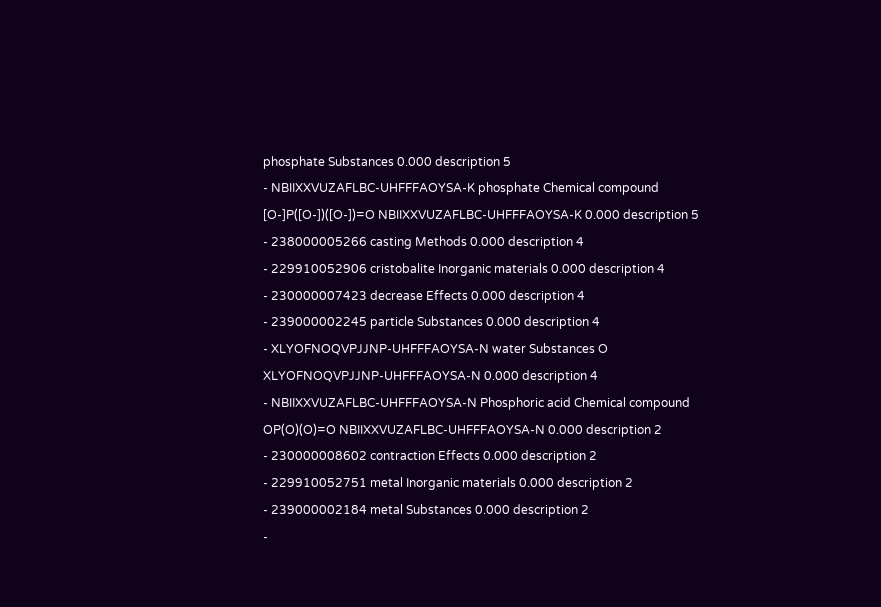phosphate Substances 0.000 description 5
- NBIIXXVUZAFLBC-UHFFFAOYSA-K phosphate Chemical compound [O-]P([O-])([O-])=O NBIIXXVUZAFLBC-UHFFFAOYSA-K 0.000 description 5
- 238000005266 casting Methods 0.000 description 4
- 229910052906 cristobalite Inorganic materials 0.000 description 4
- 230000007423 decrease Effects 0.000 description 4
- 239000002245 particle Substances 0.000 description 4
- XLYOFNOQVPJJNP-UHFFFAOYSA-N water Substances O XLYOFNOQVPJJNP-UHFFFAOYSA-N 0.000 description 4
- NBIIXXVUZAFLBC-UHFFFAOYSA-N Phosphoric acid Chemical compound OP(O)(O)=O NBIIXXVUZAFLBC-UHFFFAOYSA-N 0.000 description 2
- 230000008602 contraction Effects 0.000 description 2
- 229910052751 metal Inorganic materials 0.000 description 2
- 239000002184 metal Substances 0.000 description 2
-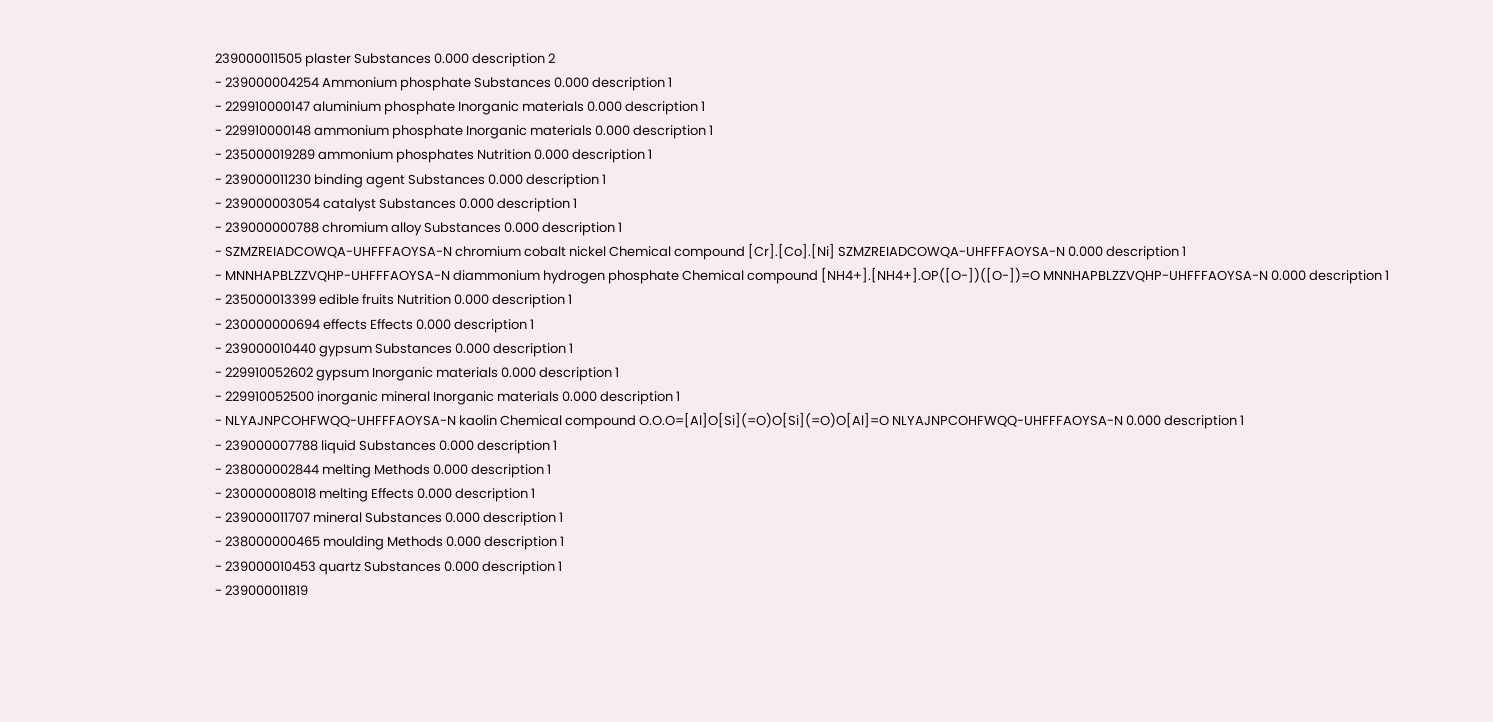239000011505 plaster Substances 0.000 description 2
- 239000004254 Ammonium phosphate Substances 0.000 description 1
- 229910000147 aluminium phosphate Inorganic materials 0.000 description 1
- 229910000148 ammonium phosphate Inorganic materials 0.000 description 1
- 235000019289 ammonium phosphates Nutrition 0.000 description 1
- 239000011230 binding agent Substances 0.000 description 1
- 239000003054 catalyst Substances 0.000 description 1
- 239000000788 chromium alloy Substances 0.000 description 1
- SZMZREIADCOWQA-UHFFFAOYSA-N chromium cobalt nickel Chemical compound [Cr].[Co].[Ni] SZMZREIADCOWQA-UHFFFAOYSA-N 0.000 description 1
- MNNHAPBLZZVQHP-UHFFFAOYSA-N diammonium hydrogen phosphate Chemical compound [NH4+].[NH4+].OP([O-])([O-])=O MNNHAPBLZZVQHP-UHFFFAOYSA-N 0.000 description 1
- 235000013399 edible fruits Nutrition 0.000 description 1
- 230000000694 effects Effects 0.000 description 1
- 239000010440 gypsum Substances 0.000 description 1
- 229910052602 gypsum Inorganic materials 0.000 description 1
- 229910052500 inorganic mineral Inorganic materials 0.000 description 1
- NLYAJNPCOHFWQQ-UHFFFAOYSA-N kaolin Chemical compound O.O.O=[Al]O[Si](=O)O[Si](=O)O[Al]=O NLYAJNPCOHFWQQ-UHFFFAOYSA-N 0.000 description 1
- 239000007788 liquid Substances 0.000 description 1
- 238000002844 melting Methods 0.000 description 1
- 230000008018 melting Effects 0.000 description 1
- 239000011707 mineral Substances 0.000 description 1
- 238000000465 moulding Methods 0.000 description 1
- 239000010453 quartz Substances 0.000 description 1
- 239000011819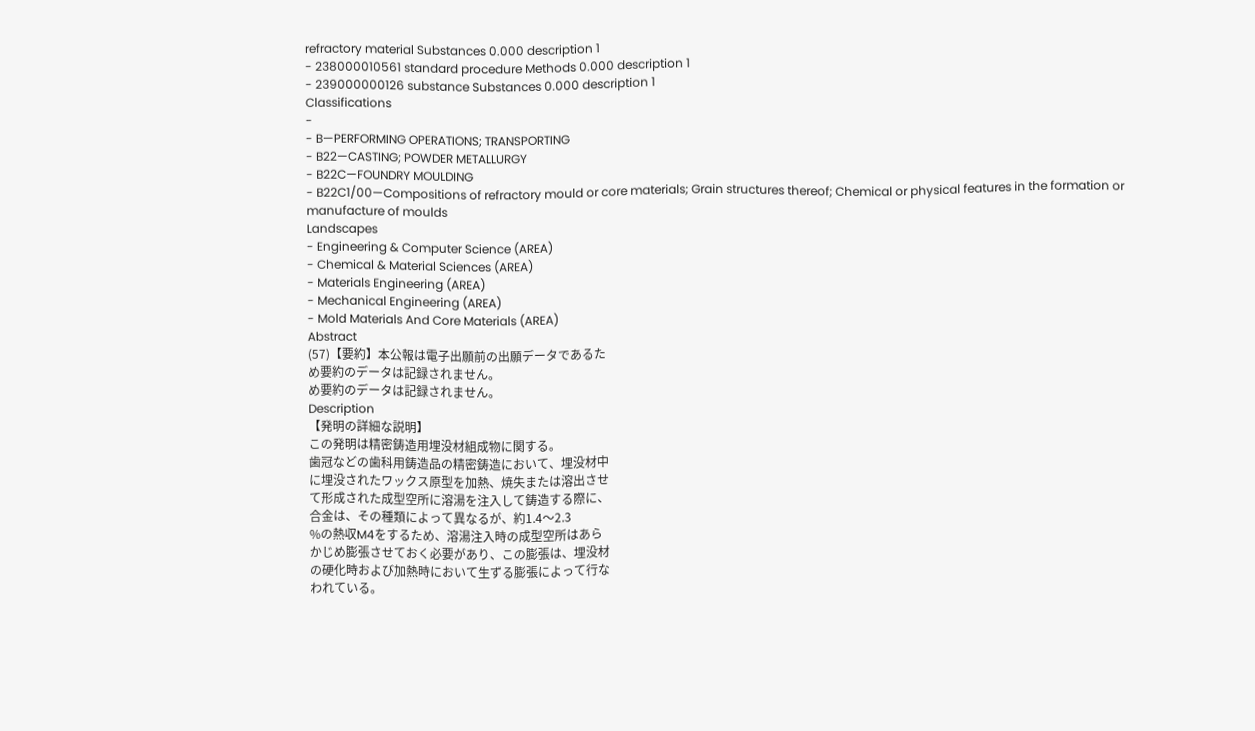refractory material Substances 0.000 description 1
- 238000010561 standard procedure Methods 0.000 description 1
- 239000000126 substance Substances 0.000 description 1
Classifications
-
- B—PERFORMING OPERATIONS; TRANSPORTING
- B22—CASTING; POWDER METALLURGY
- B22C—FOUNDRY MOULDING
- B22C1/00—Compositions of refractory mould or core materials; Grain structures thereof; Chemical or physical features in the formation or manufacture of moulds
Landscapes
- Engineering & Computer Science (AREA)
- Chemical & Material Sciences (AREA)
- Materials Engineering (AREA)
- Mechanical Engineering (AREA)
- Mold Materials And Core Materials (AREA)
Abstract
(57)【要約】本公報は電子出願前の出願データであるた
め要約のデータは記録されません。
め要約のデータは記録されません。
Description
【発明の詳細な説明】
この発明は精密鋳造用埋没材組成物に関する。
歯冠などの歯科用鋳造品の精密鋳造において、埋没材中
に埋没されたワックス原型を加熱、焼失または溶出させ
て形成された成型空所に溶湯を注入して鋳造する際に、
合金は、その種類によって異なるが、約1.4〜2.3
%の熱収M4をするため、溶湯注入時の成型空所はあら
かじめ膨張させておく必要があり、この膨張は、埋没材
の硬化時および加熱時において生ずる膨張によって行な
われている。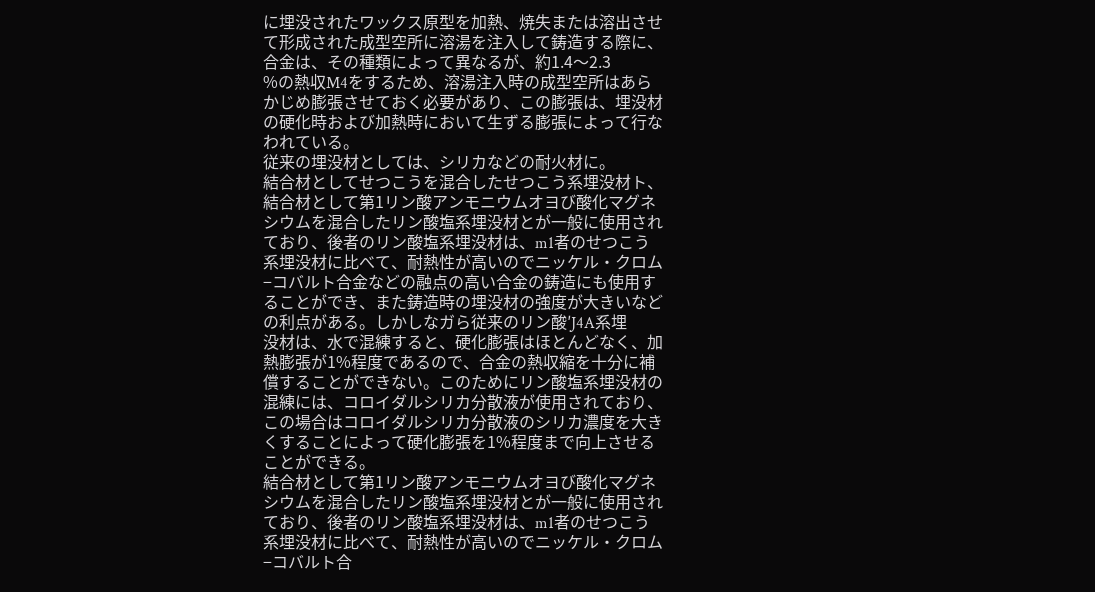に埋没されたワックス原型を加熱、焼失または溶出させ
て形成された成型空所に溶湯を注入して鋳造する際に、
合金は、その種類によって異なるが、約1.4〜2.3
%の熱収M4をするため、溶湯注入時の成型空所はあら
かじめ膨張させておく必要があり、この膨張は、埋没材
の硬化時および加熱時において生ずる膨張によって行な
われている。
従来の埋没材としては、シリカなどの耐火材に。
結合材としてせつこうを混合したせつこう系埋没材ト、
結合材として第1リン酸アンモニウムオヨび酸化マグネ
シウムを混合したリン酸塩系埋没材とが一般に使用され
ており、後者のリン酸塩系埋没材は、m1者のせつこう
系埋没材に比べて、耐熱性が高いのでニッケル・クロム
−コバルト合金などの融点の高い合金の鋳造にも使用す
ることができ、また鋳造時の埋没材の強度が大きいなど
の利点がある。しかしなガら従来のリン酸′J4A系埋
没材は、水で混練すると、硬化膨張はほとんどなく、加
熱膨張が1%程度であるので、合金の熱収縮を十分に補
償することができない。このためにリン酸塩系埋没材の
混練には、コロイダルシリカ分散液が使用されており、
この場合はコロイダルシリカ分散液のシリカ濃度を大き
くすることによって硬化膨張を1%程度まで向上させる
ことができる。
結合材として第1リン酸アンモニウムオヨび酸化マグネ
シウムを混合したリン酸塩系埋没材とが一般に使用され
ており、後者のリン酸塩系埋没材は、m1者のせつこう
系埋没材に比べて、耐熱性が高いのでニッケル・クロム
−コバルト合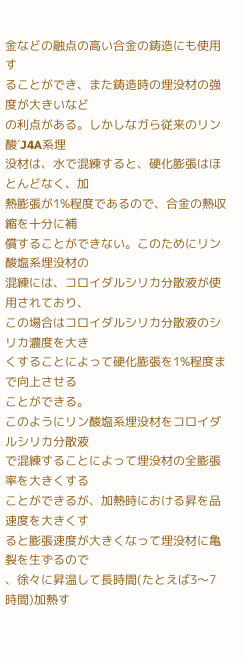金などの融点の高い合金の鋳造にも使用す
ることができ、また鋳造時の埋没材の強度が大きいなど
の利点がある。しかしなガら従来のリン酸′J4A系埋
没材は、水で混練すると、硬化膨張はほとんどなく、加
熱膨張が1%程度であるので、合金の熱収縮を十分に補
償することができない。このためにリン酸塩系埋没材の
混練には、コロイダルシリカ分散液が使用されており、
この場合はコロイダルシリカ分散液のシリカ濃度を大き
くすることによって硬化膨張を1%程度まで向上させる
ことができる。
このようにリン酸塩系埋没材をコロイダルシリカ分散液
で混練することによって埋没材の全膨張率を大きくする
ことができるが、加熱時における昇を品速度を大きくす
ると膨張速度が大きくなって埋没材に亀裂を生ずるので
、徐々に昇温して長時間(たとえば3〜7時間)加熱す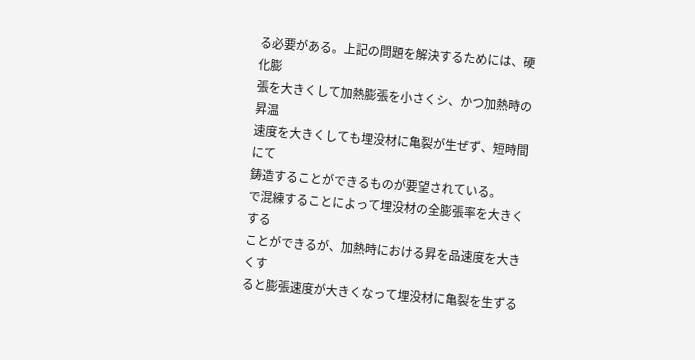る必要がある。上記の問題を解決するためには、硬化膨
張を大きくして加熱膨張を小さくシ、かつ加熱時の昇温
速度を大きくしても埋没材に亀裂が生ぜず、短時間にて
鋳造することができるものが要望されている。
で混練することによって埋没材の全膨張率を大きくする
ことができるが、加熱時における昇を品速度を大きくす
ると膨張速度が大きくなって埋没材に亀裂を生ずる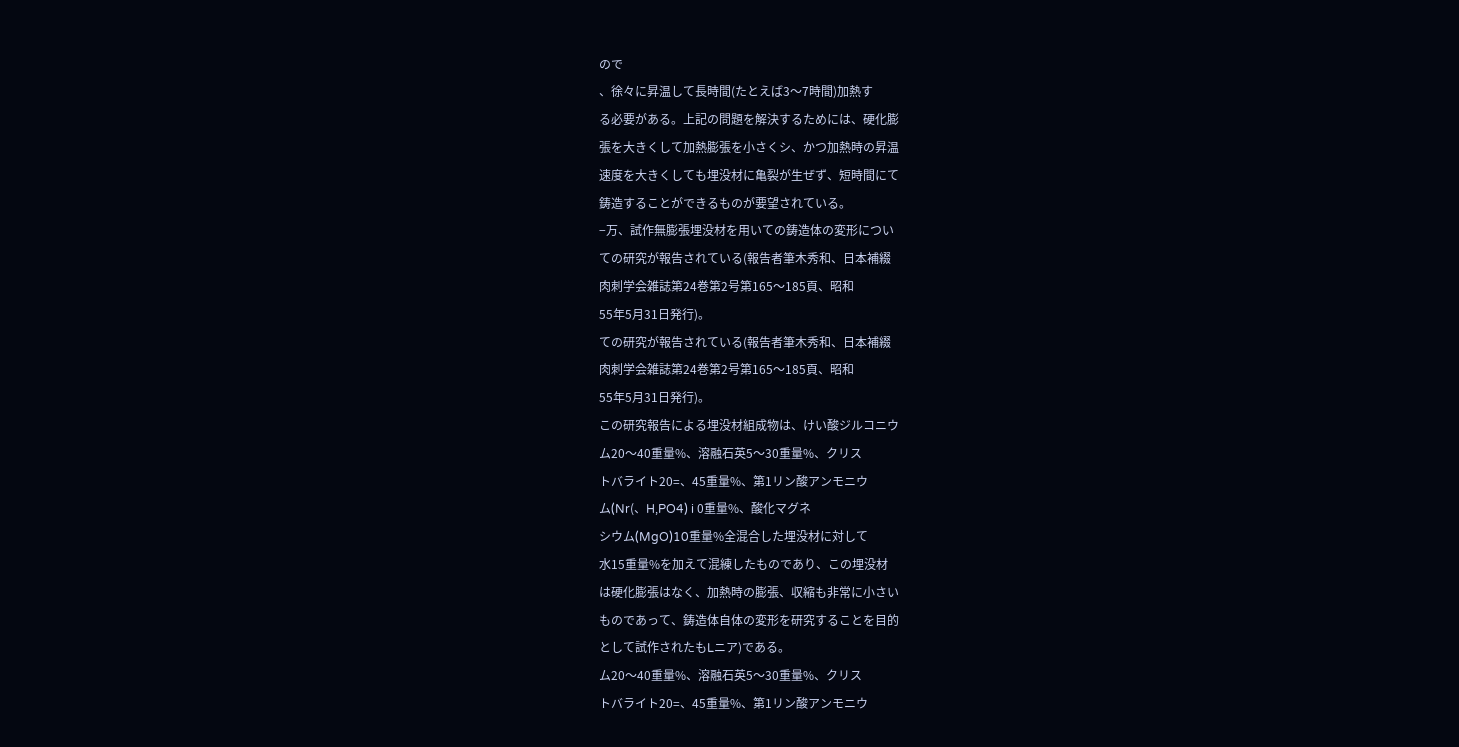ので
、徐々に昇温して長時間(たとえば3〜7時間)加熱す
る必要がある。上記の問題を解決するためには、硬化膨
張を大きくして加熱膨張を小さくシ、かつ加熱時の昇温
速度を大きくしても埋没材に亀裂が生ぜず、短時間にて
鋳造することができるものが要望されている。
−万、試作無膨張埋没材を用いての鋳造体の変形につい
ての研究が報告されている(報告者筆木秀和、日本補綴
肉刺学会雑誌第24巻第2号第165〜185頁、昭和
55年5月31日発行)。
ての研究が報告されている(報告者筆木秀和、日本補綴
肉刺学会雑誌第24巻第2号第165〜185頁、昭和
55年5月31日発行)。
この研究報告による埋没材組成物は、けい酸ジルコニウ
ム20〜40重量%、溶融石英5〜30重量%、クリス
トバライト20=、45重量%、第1リン酸アンモニウ
ム(Nr(、H,PO4) i 0重量%、酸化マグネ
シウム(MgO)10重量%全混合した埋没材に対して
水15重量%を加えて混練したものであり、この埋没材
は硬化膨張はなく、加熱時の膨張、収縮も非常に小さい
ものであって、鋳造体自体の変形を研究することを目的
として試作されたもLニア)である。
ム20〜40重量%、溶融石英5〜30重量%、クリス
トバライト20=、45重量%、第1リン酸アンモニウ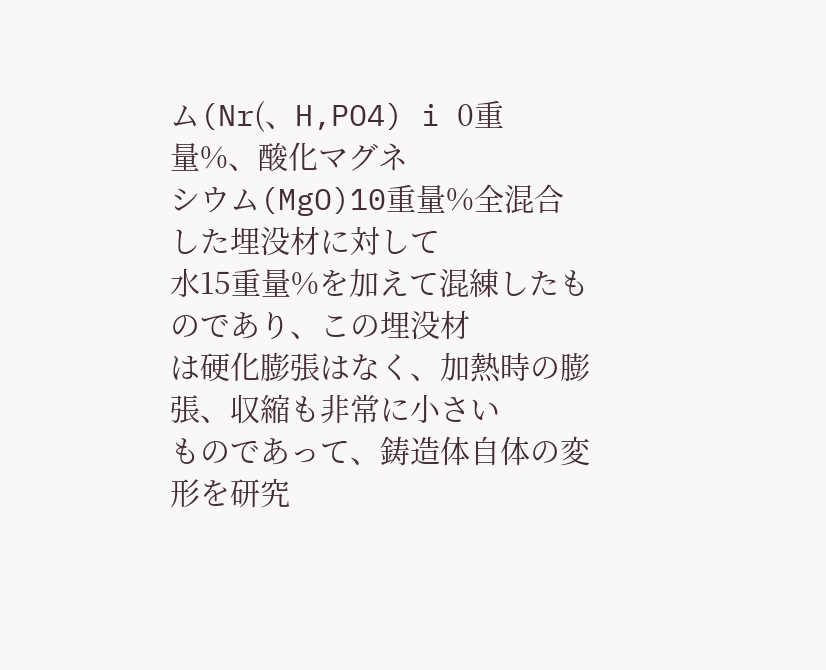ム(Nr(、H,PO4) i 0重量%、酸化マグネ
シウム(MgO)10重量%全混合した埋没材に対して
水15重量%を加えて混練したものであり、この埋没材
は硬化膨張はなく、加熱時の膨張、収縮も非常に小さい
ものであって、鋳造体自体の変形を研究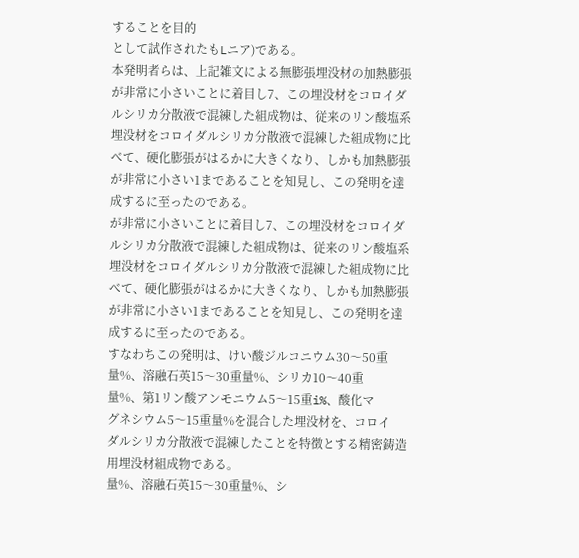することを目的
として試作されたもLニア)である。
本発明者らは、上記雑文による無膨張埋没材の加熱膨張
が非常に小さいことに着目し7、この埋没材をコロイダ
ルシリカ分散液で混練した組成物は、従来のリン酸塩系
埋没材をコロイダルシリカ分散液で混練した組成物に比
べて、硬化膨張がはるかに大きくなり、しかも加熱膨張
が非常に小さい1まであることを知見し、この発明を達
成するに至ったのである。
が非常に小さいことに着目し7、この埋没材をコロイダ
ルシリカ分散液で混練した組成物は、従来のリン酸塩系
埋没材をコロイダルシリカ分散液で混練した組成物に比
べて、硬化膨張がはるかに大きくなり、しかも加熱膨張
が非常に小さい1まであることを知見し、この発明を達
成するに至ったのである。
すなわちこの発明は、けい酸ジルコニウム30〜50重
量%、溶融石英15〜30重量%、シリカ10〜40重
量%、第1リン酸アンモニウム5〜15重i%、酸化マ
グネシウム5〜15重量%を混合した埋没材を、コロイ
ダルシリカ分散液で混練したことを特徴とする精密鋳造
用埋没材組成物である。
量%、溶融石英15〜30重量%、シ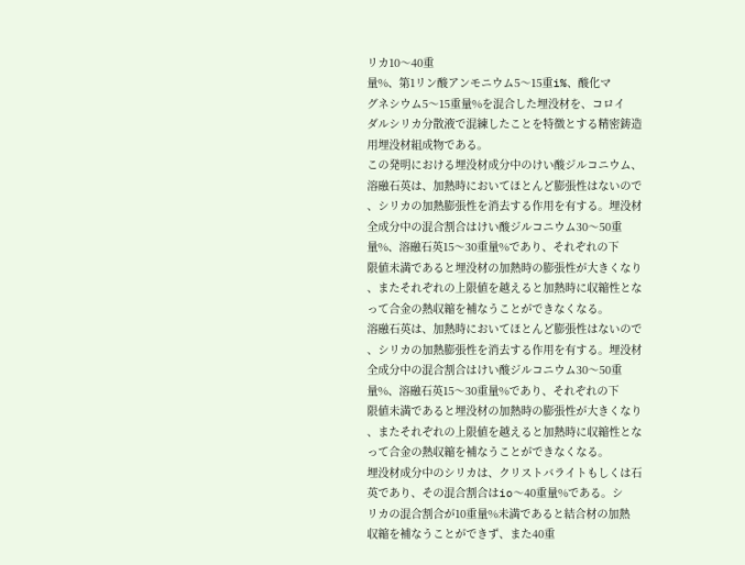リカ10〜40重
量%、第1リン酸アンモニウム5〜15重i%、酸化マ
グネシウム5〜15重量%を混合した埋没材を、コロイ
ダルシリカ分散液で混練したことを特徴とする精密鋳造
用埋没材組成物である。
この発明における埋没材成分中のけい酸ジルコニウム、
溶融石英は、加熱時においてほとんど膨張性はないので
、シリカの加熱膨張性を消去する作用を有する。埋没材
全成分中の混合割合はけい酸ジルコニウム30〜50重
量%、溶融石英15〜30重量%であり、それぞれの下
限値未満であると埋没材の加熱時の膨張性が大きくなり
、またそれぞれの上限値を越えると加熱時に収縮性とな
って合金の熱収縮を補なうことができなくなる。
溶融石英は、加熱時においてほとんど膨張性はないので
、シリカの加熱膨張性を消去する作用を有する。埋没材
全成分中の混合割合はけい酸ジルコニウム30〜50重
量%、溶融石英15〜30重量%であり、それぞれの下
限値未満であると埋没材の加熱時の膨張性が大きくなり
、またそれぞれの上限値を越えると加熱時に収縮性とな
って合金の熱収縮を補なうことができなくなる。
埋没材成分中のシリカは、クリストバライトもしくは石
英であり、その混合割合はio〜40重量%である。シ
リカの混合割合が10重量%未満であると結合材の加熱
収縮を補なうことができず、また40重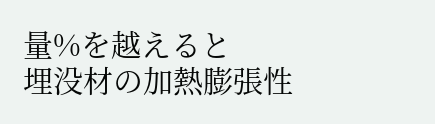量%を越えると
埋没材の加熱膨張性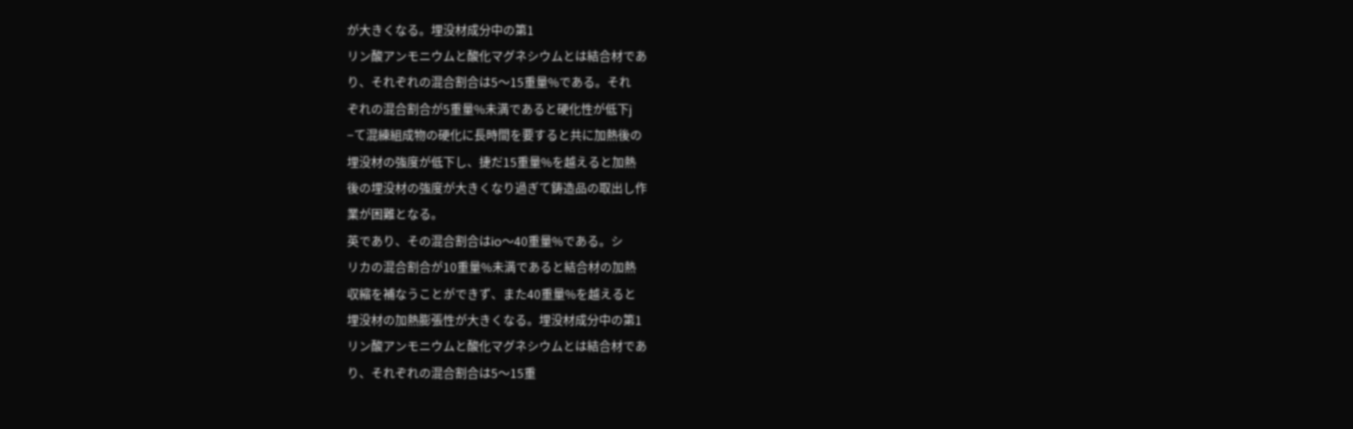が大きくなる。埋没材成分中の第1
リン酸アンモニウムと酸化マグネシウムとは結合材であ
り、それぞれの混合割合は5〜15重量%である。それ
ぞれの混合割合が5重量%未満であると硬化性が低下j
−て混練組成物の硬化に長時間を要すると共に加熱後の
埋没材の強度が低下し、捷だ15重量%を越えると加熱
後の埋没材の強度が大きくなり過ぎて鋳造品の取出し作
業が困難となる。
英であり、その混合割合はio〜40重量%である。シ
リカの混合割合が10重量%未満であると結合材の加熱
収縮を補なうことができず、また40重量%を越えると
埋没材の加熱膨張性が大きくなる。埋没材成分中の第1
リン酸アンモニウムと酸化マグネシウムとは結合材であ
り、それぞれの混合割合は5〜15重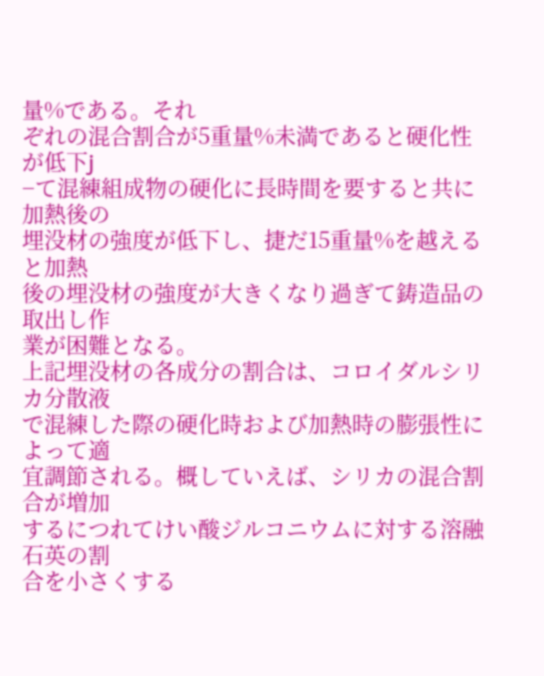量%である。それ
ぞれの混合割合が5重量%未満であると硬化性が低下j
−て混練組成物の硬化に長時間を要すると共に加熱後の
埋没材の強度が低下し、捷だ15重量%を越えると加熱
後の埋没材の強度が大きくなり過ぎて鋳造品の取出し作
業が困難となる。
上記埋没材の各成分の割合は、コロイダルシリカ分散液
で混練した際の硬化時および加熱時の膨張性によって適
宜調節される。概していえば、シリカの混合割合が増加
するにつれてけい酸ジルコニウムに対する溶融石英の割
合を小さくする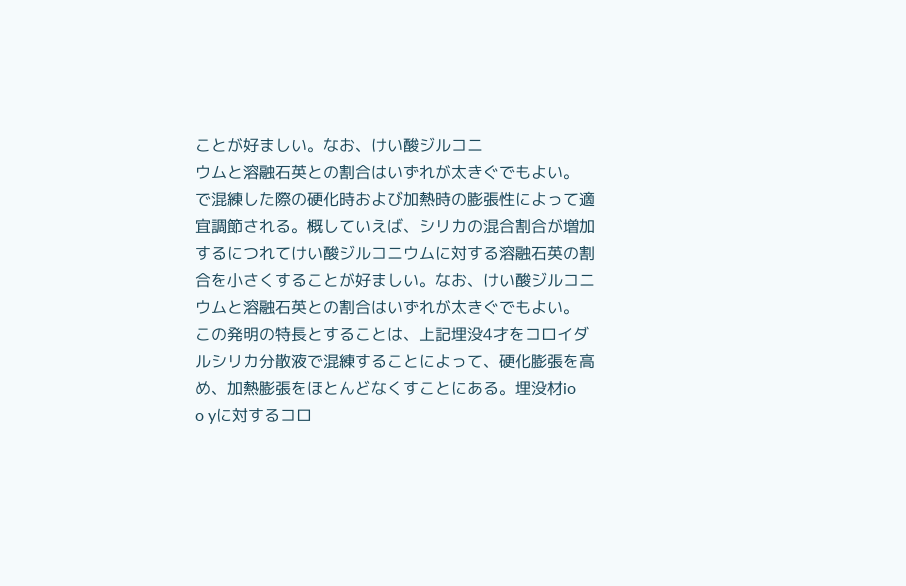ことが好ましい。なお、けい酸ジルコニ
ウムと溶融石英との割合はいずれが太きぐでもよい。
で混練した際の硬化時および加熱時の膨張性によって適
宜調節される。概していえば、シリカの混合割合が増加
するにつれてけい酸ジルコニウムに対する溶融石英の割
合を小さくすることが好ましい。なお、けい酸ジルコニ
ウムと溶融石英との割合はいずれが太きぐでもよい。
この発明の特長とすることは、上記埋没4才をコロイダ
ルシリカ分散液で混練することによって、硬化膨張を高
め、加熱膨張をほとんどなくすことにある。埋没材io
o yに対するコロ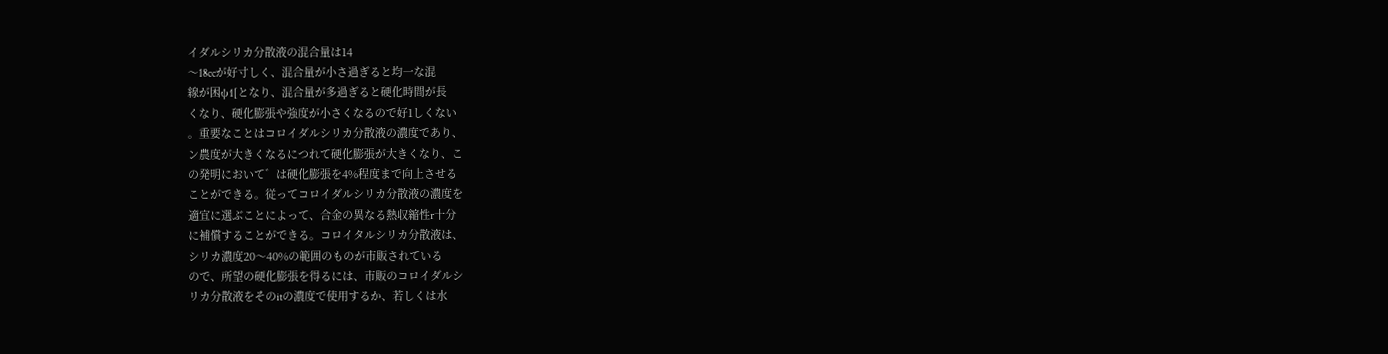イダルシリカ分散液の混合量は14
〜18ccが好寸しく、混合量が小さ過ぎると均一な混
線が困ψ1[となり、混合量が多過ぎると硬化時間が長
くなり、硬化膨張や強度が小さくなるので好1しくない
。重要なことはコロイダルシリカ分散液の濃度であり、
ン農度が大きくなるにつれて硬化膨張が大きくなり、こ
の発明において゛は硬化膨張を4%程度まで向上させる
ことができる。従ってコロイダルシリカ分散液の濃度を
適宜に選ぶことによって、合金の異なる熱収縮性r十分
に補償することができる。コロイタルシリカ分散液は、
シリカ濃度20〜40%の範囲のものが市販されている
ので、所望の硬化膨張を得るには、市販のコロイダルシ
リカ分散液をそのitの濃度で使用するか、若しくは水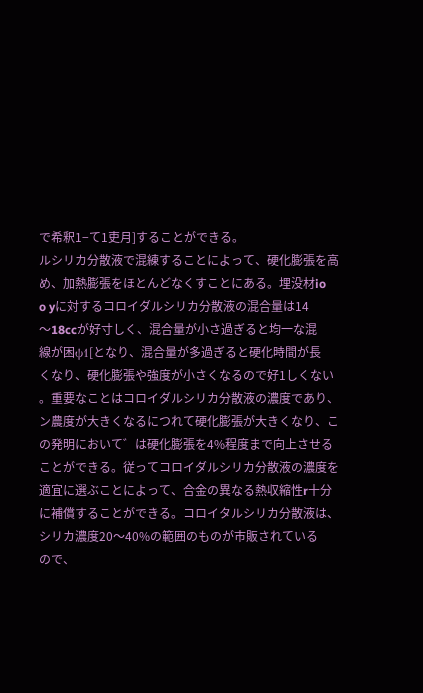で希釈1−て1吏月]することができる。
ルシリカ分散液で混練することによって、硬化膨張を高
め、加熱膨張をほとんどなくすことにある。埋没材io
o yに対するコロイダルシリカ分散液の混合量は14
〜18ccが好寸しく、混合量が小さ過ぎると均一な混
線が困ψ1[となり、混合量が多過ぎると硬化時間が長
くなり、硬化膨張や強度が小さくなるので好1しくない
。重要なことはコロイダルシリカ分散液の濃度であり、
ン農度が大きくなるにつれて硬化膨張が大きくなり、こ
の発明において゛は硬化膨張を4%程度まで向上させる
ことができる。従ってコロイダルシリカ分散液の濃度を
適宜に選ぶことによって、合金の異なる熱収縮性r十分
に補償することができる。コロイタルシリカ分散液は、
シリカ濃度20〜40%の範囲のものが市販されている
ので、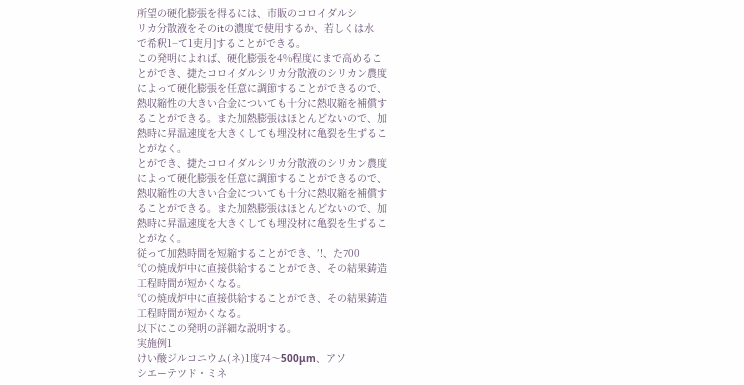所望の硬化膨張を得るには、市販のコロイダルシ
リカ分散液をそのitの濃度で使用するか、若しくは水
で希釈1−て1吏月]することができる。
この発明によれば、硬化膨張を4%程度にまで高めるこ
とができ、捷たコロイダルシリカ分散液のシリカン農度
によって硬化膨張を任意に調節することができるので、
熱収縮性の大きい合金についても十分に熱収縮を補償す
ることができる。また加熱膨張はほとんどないので、加
熱時に昇温速度を大きくしても埋没材に亀裂を生ずるこ
とがなく。
とができ、捷たコロイダルシリカ分散液のシリカン農度
によって硬化膨張を任意に調節することができるので、
熱収縮性の大きい合金についても十分に熱収縮を補償す
ることができる。また加熱膨張はほとんどないので、加
熱時に昇温速度を大きくしても埋没材に亀裂を生ずるこ
とがなく。
従って加熱時間を短縮することができ、′!、た700
℃の焼成炉中に直接供給することができ、その結果鋳造
工程時間が短かくなる。
℃の焼成炉中に直接供給することができ、その結果鋳造
工程時間が短かくなる。
以下にこの発明の詳細な説明する。
実施例1
けい酸ジルコニウム(ネ)1度74〜500μm、アソ
シエーテツド・ミネ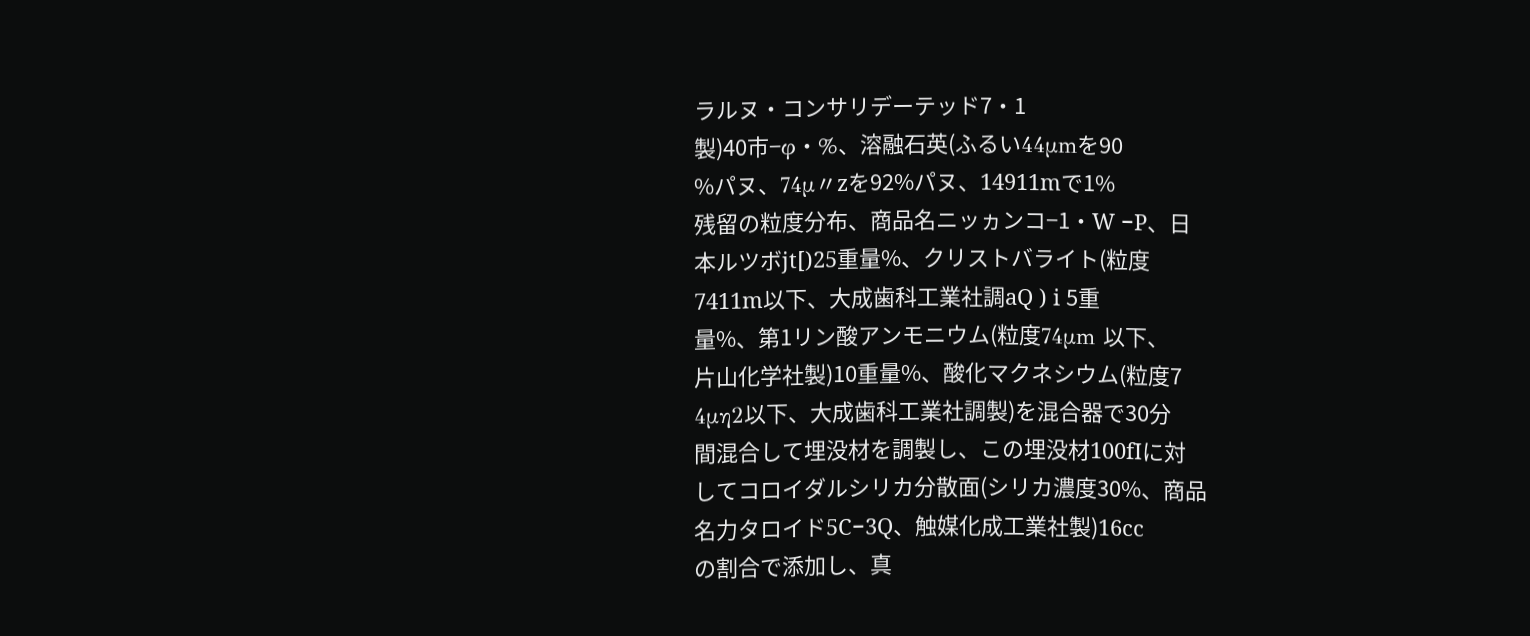ラルヌ・コンサリデーテッド7・1
製)40市−φ・%、溶融石英(ふるい44μmを90
%パヌ、74μ〃zを92%パヌ、14911mで1%
残留の粒度分布、商品名ニッヵンコ−1・W −P、日
本ルツボjt[)25重量%、クリストバライト(粒度
7411m以下、大成歯科工業社調aQ ) i 5重
量%、第1リン酸アンモニウム(粒度74μm 以下、
片山化学社製)10重量%、酸化マクネシウム(粒度7
4μη2以下、大成歯科工業社調製)を混合器で30分
間混合して埋没材を調製し、この埋没材100fIに対
してコロイダルシリカ分散面(シリカ濃度30%、商品
名力タロイド5C−3Q、触媒化成工業社製)16cc
の割合で添加し、真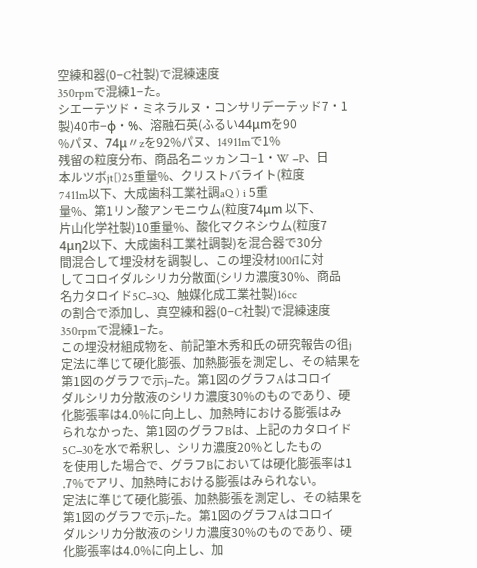空練和器(0−C社製)で混練速度
350rpmで混練1−た。
シエーテツド・ミネラルヌ・コンサリデーテッド7・1
製)40市−φ・%、溶融石英(ふるい44μmを90
%パヌ、74μ〃zを92%パヌ、14911mで1%
残留の粒度分布、商品名ニッヵンコ−1・W −P、日
本ルツボjt[)25重量%、クリストバライト(粒度
7411m以下、大成歯科工業社調aQ ) i 5重
量%、第1リン酸アンモニウム(粒度74μm 以下、
片山化学社製)10重量%、酸化マクネシウム(粒度7
4μη2以下、大成歯科工業社調製)を混合器で30分
間混合して埋没材を調製し、この埋没材100fIに対
してコロイダルシリカ分散面(シリカ濃度30%、商品
名力タロイド5C−3Q、触媒化成工業社製)16cc
の割合で添加し、真空練和器(0−C社製)で混練速度
350rpmで混練1−た。
この埋没材組成物を、前記筆木秀和氏の研究報告の徂j
定法に準じて硬化膨張、加熱膨張を測定し、その結果を
第1図のグラフで示j−た。第1図のグラフAはコロイ
ダルシリカ分散液のシリカ濃度30%のものであり、硬
化膨張率は4.0%に向上し、加熱時における膨張はみ
られなかった、第1図のグラフBは、上記のカタロイド
5C−30を水で希釈し、シリカ濃度20%としたもの
を使用した場合で、グラフBにおいては硬化膨張率は1
.7%でアリ、加熱時における膨張はみられない。
定法に準じて硬化膨張、加熱膨張を測定し、その結果を
第1図のグラフで示j−た。第1図のグラフAはコロイ
ダルシリカ分散液のシリカ濃度30%のものであり、硬
化膨張率は4.0%に向上し、加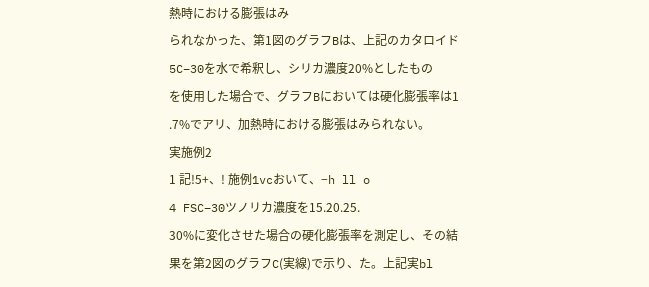熱時における膨張はみ
られなかった、第1図のグラフBは、上記のカタロイド
5C−30を水で希釈し、シリカ濃度20%としたもの
を使用した場合で、グラフBにおいては硬化膨張率は1
.7%でアリ、加熱時における膨張はみられない。
実施例2
1 記!5+、! 施例1vcおいて、−h ll o
4 FSC−30ツノリカ濃度を15.20.25.
30%に変化させた場合の硬化膨張率を測定し、その結
果を第2図のグラフC(実線)で示り、た。上記実bl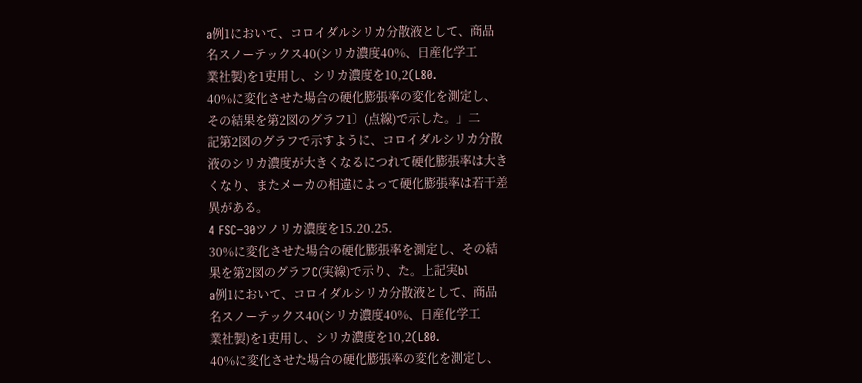a例1において、コロイダルシリカ分散液として、商品
名スノーテックス40(シリカ濃度40%、日産化学工
業社製)を1吏用し、シリカ濃度を10,2(L80.
40%に変化させた場合の硬化膨張率の変化を測定し、
その結果を第2図のグラフ1〕(点線)で示した。」二
記第2図のグラフで示すように、コロイダルシリカ分散
液のシリカ濃度が大きくなるにつれて硬化膨張率は大き
くなり、またメーカの相違によって硬化膨張率は若干差
異がある。
4 FSC−30ツノリカ濃度を15.20.25.
30%に変化させた場合の硬化膨張率を測定し、その結
果を第2図のグラフC(実線)で示り、た。上記実bl
a例1において、コロイダルシリカ分散液として、商品
名スノーテックス40(シリカ濃度40%、日産化学工
業社製)を1吏用し、シリカ濃度を10,2(L80.
40%に変化させた場合の硬化膨張率の変化を測定し、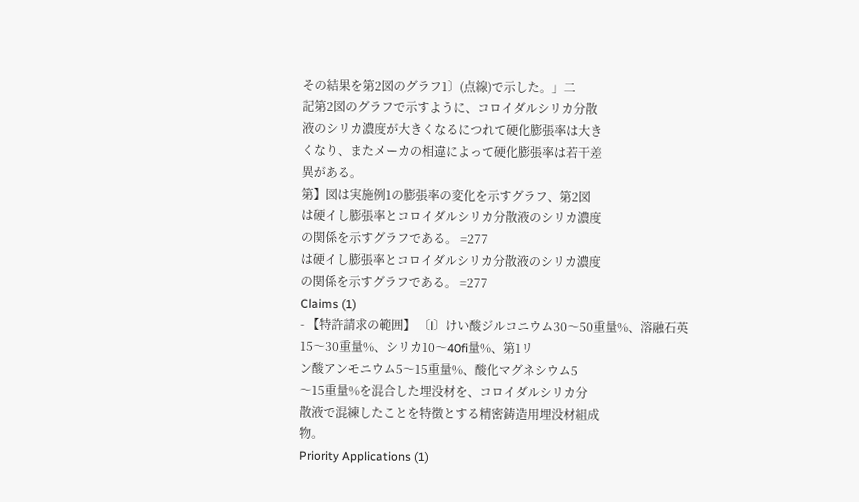その結果を第2図のグラフ1〕(点線)で示した。」二
記第2図のグラフで示すように、コロイダルシリカ分散
液のシリカ濃度が大きくなるにつれて硬化膨張率は大き
くなり、またメーカの相違によって硬化膨張率は若干差
異がある。
第】図は実施例1の膨張率の変化を示すグラフ、第2図
は硬イし膨張率とコロイダルシリカ分散液のシリカ濃度
の関係を示すグラフである。 =277
は硬イし膨張率とコロイダルシリカ分散液のシリカ濃度
の関係を示すグラフである。 =277
Claims (1)
- 【特許請求の範囲】 〔l〕けい酸ジルコニウム30〜50重量%、溶融石英
15〜30重量%、シリカ10〜40fi量%、第1リ
ン酸アンモニウム5〜15重量%、酸化マグネシウム5
〜15重量%を混合した埋没材を、コロイダルシリカ分
散液で混練したことを特徴とする精密鋳造用埋没材組成
物。
Priority Applications (1)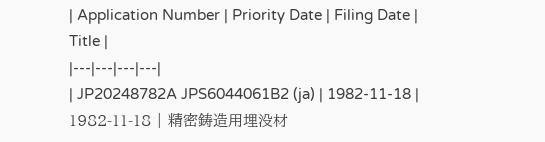| Application Number | Priority Date | Filing Date | Title |
|---|---|---|---|
| JP20248782A JPS6044061B2 (ja) | 1982-11-18 | 1982-11-18 | 精密鋳造用埋没材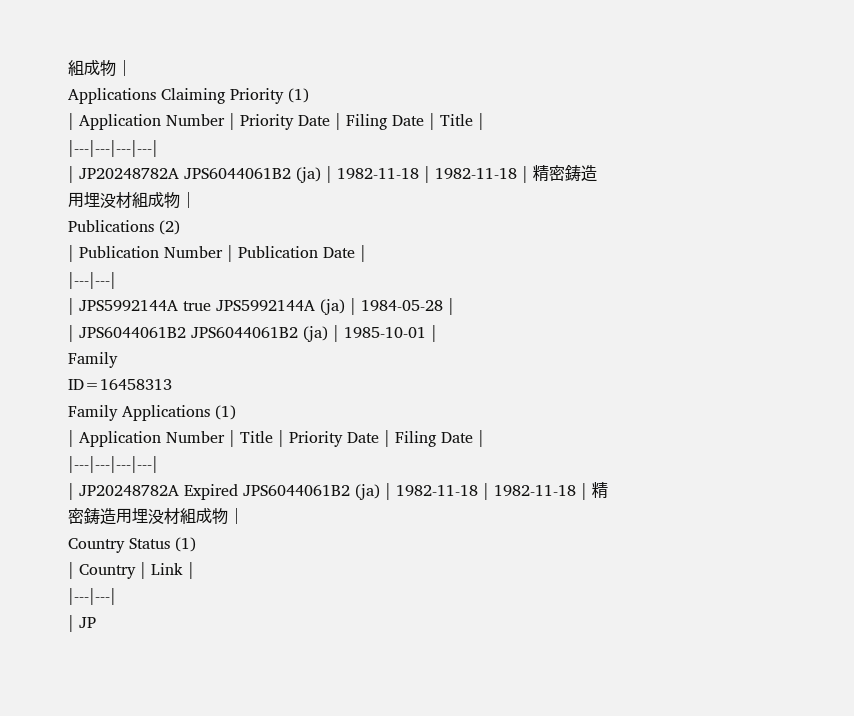組成物 |
Applications Claiming Priority (1)
| Application Number | Priority Date | Filing Date | Title |
|---|---|---|---|
| JP20248782A JPS6044061B2 (ja) | 1982-11-18 | 1982-11-18 | 精密鋳造用埋没材組成物 |
Publications (2)
| Publication Number | Publication Date |
|---|---|
| JPS5992144A true JPS5992144A (ja) | 1984-05-28 |
| JPS6044061B2 JPS6044061B2 (ja) | 1985-10-01 |
Family
ID=16458313
Family Applications (1)
| Application Number | Title | Priority Date | Filing Date |
|---|---|---|---|
| JP20248782A Expired JPS6044061B2 (ja) | 1982-11-18 | 1982-11-18 | 精密鋳造用埋没材組成物 |
Country Status (1)
| Country | Link |
|---|---|
| JP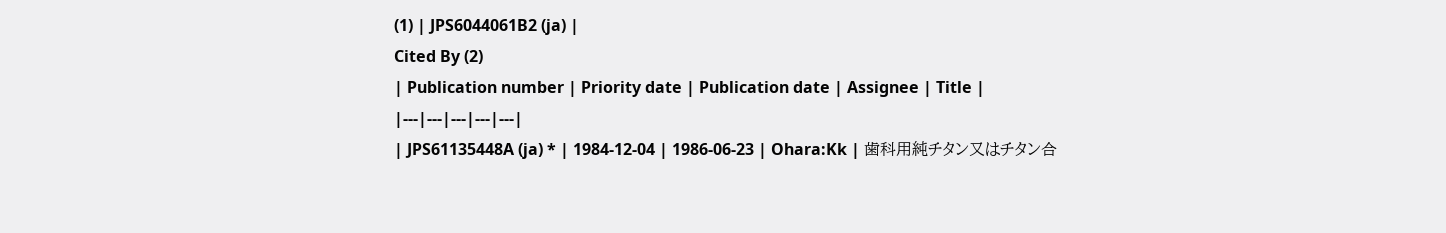(1) | JPS6044061B2 (ja) |
Cited By (2)
| Publication number | Priority date | Publication date | Assignee | Title |
|---|---|---|---|---|
| JPS61135448A (ja) * | 1984-12-04 | 1986-06-23 | Ohara:Kk | 歯科用純チタン又はチタン合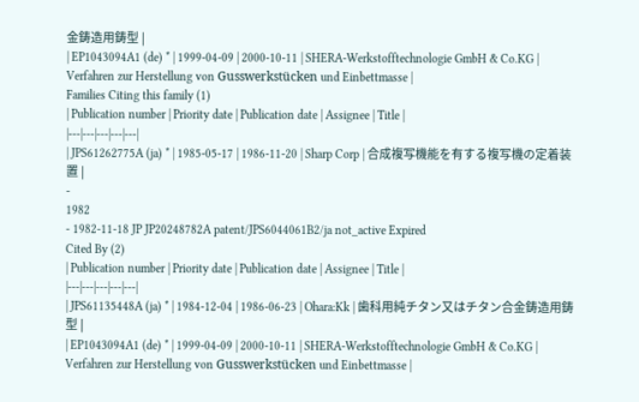金鋳造用鋳型 |
| EP1043094A1 (de) * | 1999-04-09 | 2000-10-11 | SHERA-Werkstofftechnologie GmbH & Co.KG | Verfahren zur Herstellung von Gusswerkstücken und Einbettmasse |
Families Citing this family (1)
| Publication number | Priority date | Publication date | Assignee | Title |
|---|---|---|---|---|
| JPS61262775A (ja) * | 1985-05-17 | 1986-11-20 | Sharp Corp | 合成複写機能を有する複写機の定着装置 |
-
1982
- 1982-11-18 JP JP20248782A patent/JPS6044061B2/ja not_active Expired
Cited By (2)
| Publication number | Priority date | Publication date | Assignee | Title |
|---|---|---|---|---|
| JPS61135448A (ja) * | 1984-12-04 | 1986-06-23 | Ohara:Kk | 歯科用純チタン又はチタン合金鋳造用鋳型 |
| EP1043094A1 (de) * | 1999-04-09 | 2000-10-11 | SHERA-Werkstofftechnologie GmbH & Co.KG | Verfahren zur Herstellung von Gusswerkstücken und Einbettmasse |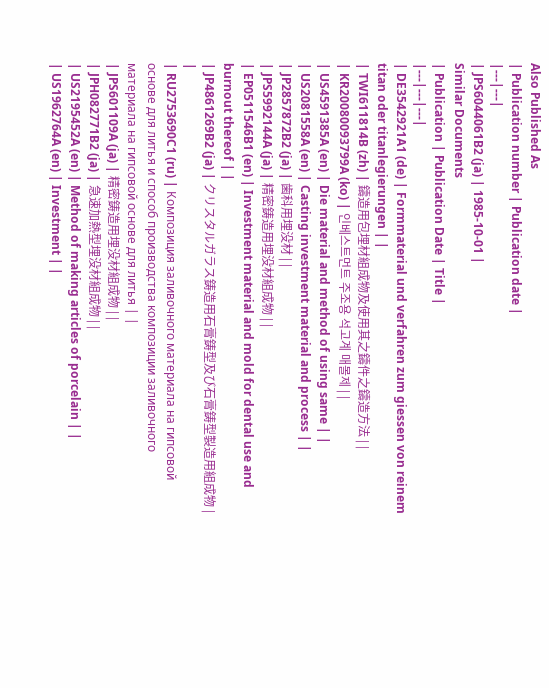Also Published As
| Publication number | Publication date |
|---|---|
| JPS6044061B2 (ja) | 1985-10-01 |
Similar Documents
| Publication | Publication Date | Title |
|---|---|---|
| DE3542921A1 (de) | Formmaterial und verfahren zum giessen von reinem titan oder titanlegierungen | |
| TWI611814B (zh) | 鑄造用包埋材組成物及使用其之鑄件之鑄造方法 | |
| KR20080093799A (ko) | 인베스트먼트 주조용 석고계 매몰제 | |
| US4591385A (en) | Die material and method of using same | |
| US2081558A (en) | Casting investment material and process | |
| JP2857872B2 (ja) | 歯科用埋没材 | |
| JPS5992144A (ja) | 精密鋳造用埋没材組成物 | |
| EP0511546B1 (en) | Investment material and mold for dental use and burnout thereof | |
| JP4861269B2 (ja) | クリスタルガラス鋳造用石膏鋳型及び石膏鋳型製造用組成物 | |
| RU2753690C1 (ru) | Композиция заливочного материала на гипсовой основе для литья и способ производства композиции заливочного материала на гипсовой основе для литья | |
| JPS601109A (ja) | 精密鋳造用埋没材組成物 | |
| JPH082771B2 (ja) | 急速加熱型埋没材組成物 | |
| US2195452A (en) | Method of making articles of porcelain | |
| US1962764A (en) | Investment | |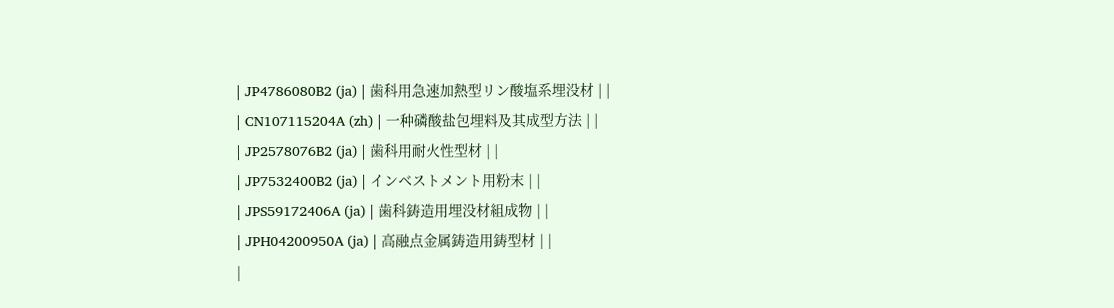| JP4786080B2 (ja) | 歯科用急速加熱型リン酸塩系埋没材 | |
| CN107115204A (zh) | 一种磷酸盐包埋料及其成型方法 | |
| JP2578076B2 (ja) | 歯科用耐火性型材 | |
| JP7532400B2 (ja) | インベストメント用粉末 | |
| JPS59172406A (ja) | 歯科鋳造用埋没材組成物 | |
| JPH04200950A (ja) | 高融点金属鋳造用鋳型材 | |
|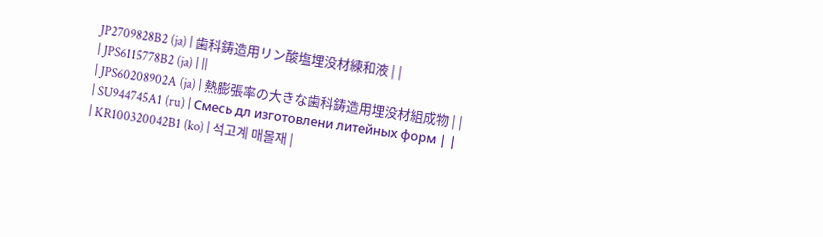JP2709828B2 (ja) | 歯科鋳造用リン酸塩埋没材練和液 | |
| JPS6115778B2 (ja) | ||
| JPS60208902A (ja) | 熱膨張率の大きな歯科鋳造用埋没材組成物 | |
| SU944745A1 (ru) | Смесь дл изготовлени литейных форм | |
| KR100320042B1 (ko) | 석고계 매몰재 |